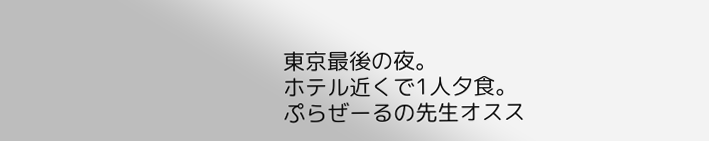東京最後の夜。
ホテル近くで1人夕食。
ぷらぜーるの先生オスス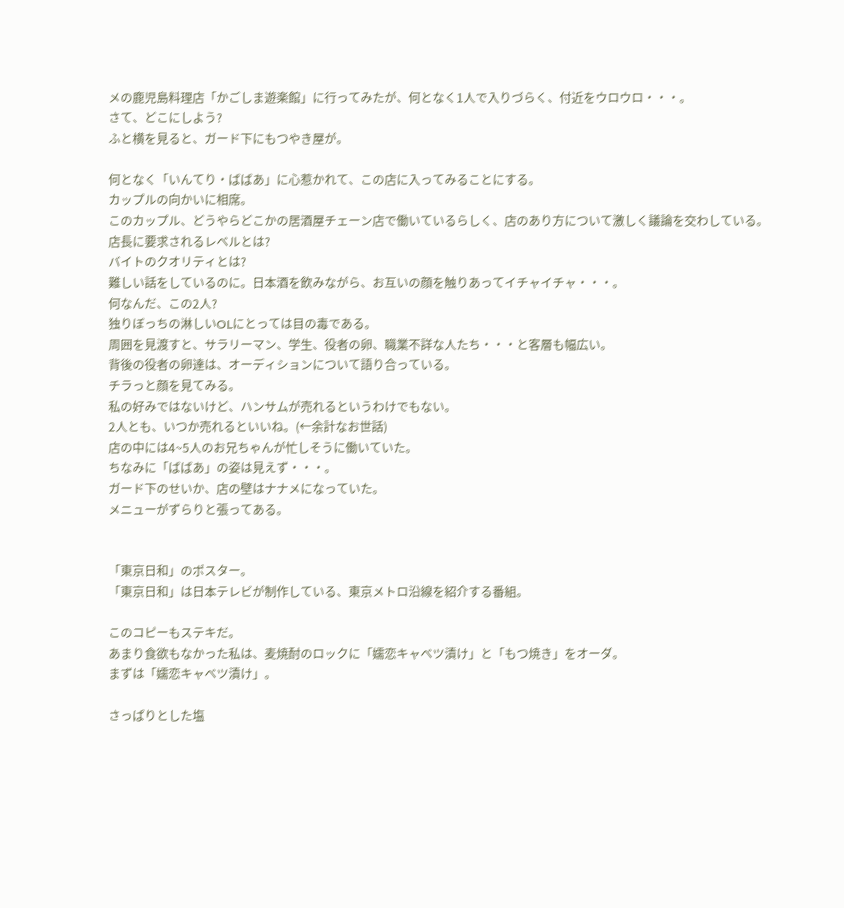メの鹿児島料理店「かごしま遊楽館」に行ってみたが、何となく1人で入りづらく、付近をウロウロ・・・。
さて、どこにしよう?
ふと横を見ると、ガード下にもつやき屋が。

何となく「いんてり・ばばあ」に心惹かれて、この店に入ってみることにする。
カップルの向かいに相席。
このカップル、どうやらどこかの居酒屋チェーン店で働いているらしく、店のあり方について激しく議論を交わしている。
店長に要求されるレベルとは?
バイトのクオリティとは?
難しい話をしているのに。日本酒を飲みながら、お互いの顔を触りあってイチャイチャ・・・。
何なんだ、この2人?
独りぼっちの淋しいOLにとっては目の毒である。
周囲を見渡すと、サラリーマン、学生、役者の卵、職業不詳な人たち・・・と客層も幅広い。
背後の役者の卵達は、オーディションについて語り合っている。
チラっと顔を見てみる。
私の好みではないけど、ハンサムが売れるというわけでもない。
2人とも、いつか売れるといいね。(←余計なお世話)
店の中には4~5人のお兄ちゃんが忙しそうに働いていた。
ちなみに「ばばあ」の姿は見えず・・・。
ガード下のせいか、店の壁はナナメになっていた。
メニューがずらりと張ってある。


「東京日和」のポスター。
「東京日和」は日本テレビが制作している、東京メトロ沿線を紹介する番組。

このコピーもステキだ。
あまり食欲もなかった私は、麦焼酎のロックに「嬬恋キャベツ漬け」と「もつ焼き」をオーダ。
まずは「嬬恋キャベツ漬け」。

さっぱりとした塩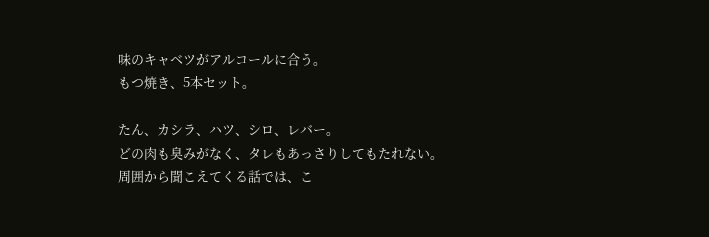味のキャベツがアルコールに合う。
もつ焼き、5本セット。

たん、カシラ、ハツ、シロ、レバー。
どの肉も臭みがなく、タレもあっさりしてもたれない。
周囲から聞こえてくる話では、こ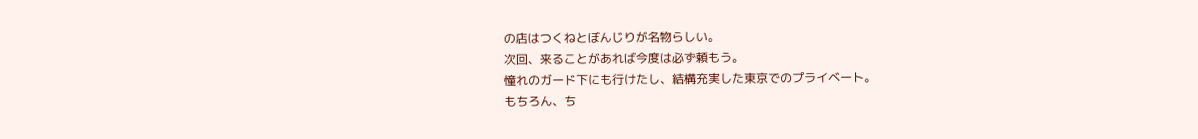の店はつくねとぼんじりが名物らしい。
次回、来ることがあれば今度は必ず頼もう。
憧れのガード下にも行けたし、結構充実した東京でのプライベート。
もちろん、ち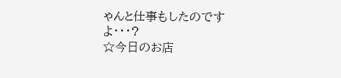ゃんと仕事もしたのですよ・・・?
☆今日のお店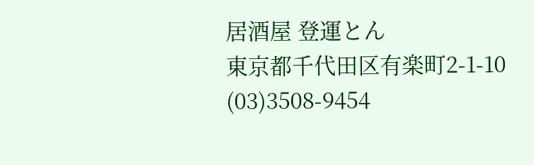居酒屋 登運とん
東京都千代田区有楽町2-1-10
(03)3508-9454